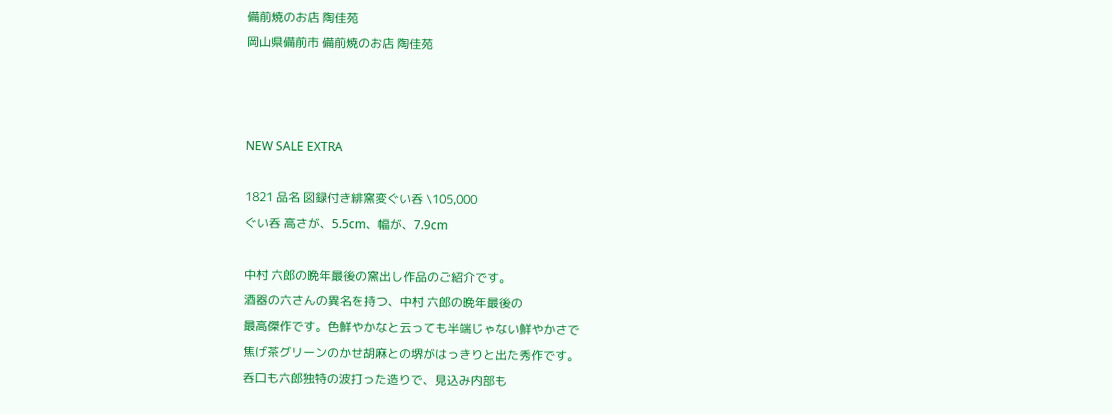備前焼のお店 陶佳苑
岡山県備前市 備前焼のお店 陶佳苑



NEW SALE EXTRA

1821 品名 図録付き緋窯変ぐい呑 \105,000
ぐい呑 高さが、5.5cm、幅が、7.9cm

中村 六郎の晩年最後の窯出し作品のご紹介です。
酒器の六さんの異名を持つ、中村 六郎の晩年最後の
最高傑作です。色鮮やかなと云っても半端じゃない鮮やかさで
焦げ茶グリーンのかせ胡麻との堺がはっきりと出た秀作です。
呑口も六郎独特の波打った造りで、見込み内部も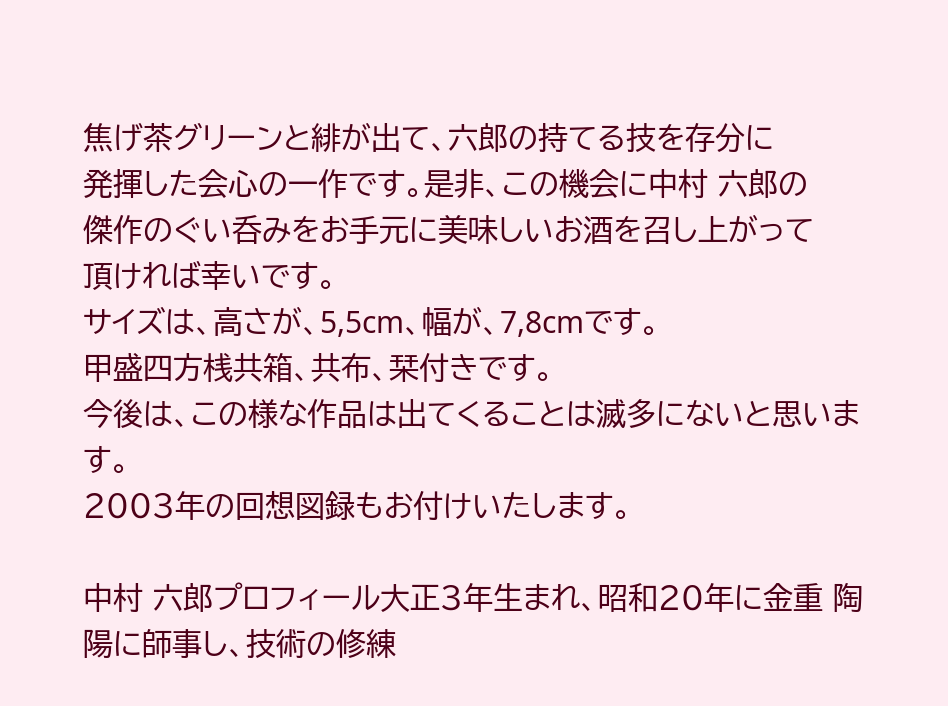焦げ茶グリーンと緋が出て、六郎の持てる技を存分に
発揮した会心の一作です。是非、この機会に中村 六郎の
傑作のぐい呑みをお手元に美味しいお酒を召し上がって
頂ければ幸いです。
サイズは、高さが、5,5cm、幅が、7,8cmです。
甲盛四方桟共箱、共布、栞付きです。
今後は、この様な作品は出てくることは滅多にないと思います。
2003年の回想図録もお付けいたします。

中村 六郎プロフィール大正3年生まれ、昭和20年に金重 陶陽に師事し、技術の修練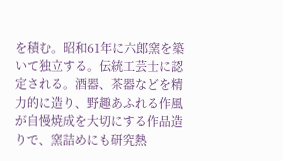を積む。昭和61年に六郎窯を築いて独立する。伝統工芸士に認定される。酒器、茶器などを精力的に造り、野趣あふれる作風が自慢焼成を大切にする作品造りで、窯詰めにも研究熱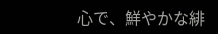心で、鮮やかな緋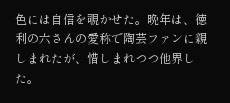色には自信を覗かせた。晩年は、徳利の六さんの愛称で陶芸ファンに親しまれたが、惜しまれつつ他界した。